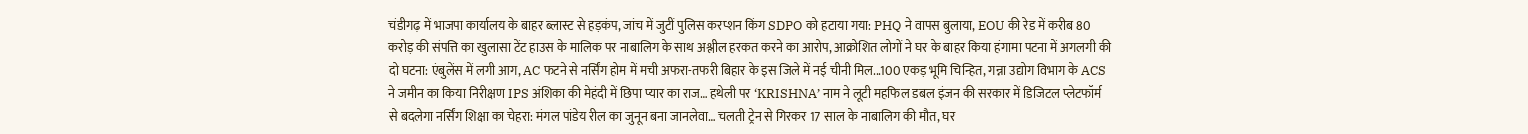चंडीगढ़ में भाजपा कार्यालय के बाहर ब्लास्ट से हड़कंप, जांच में जुटीं पुलिस करप्शन किंग SDPO को हटाया गया: PHQ ने वापस बुलाया, EOU की रेड में करीब 80 करोड़ की संपत्ति का खुलासा टेंट हाउस के मालिक पर नाबालिग के साथ अश्लील हरकत करने का आरोप, आक्रोशित लोगों ने घर के बाहर किया हंगामा पटना में अगलगी की दो घटना: एंबुलेंस में लगी आग, AC फटने से नर्सिंग होम में मची अफरा-तफरी बिहार के इस जिले में नई चीनी मिल...100 एकड़ भूमि चिन्हित, गन्ना उद्योग विभाग के ACS ने जमीन का किया निरीक्षण IPS अंशिका की मेहंदी में छिपा प्यार का राज… हथेली पर ‘KRISHNA’ नाम ने लूटी महफिल डबल इंजन की सरकार में डिजिटल प्लेटफॉर्म से बदलेगा नर्सिंग शिक्षा का चेहरा: मंगल पांडेय रील का जुनून बना जानलेवा… चलती ट्रेन से गिरकर 17 साल के नाबालिग की मौत, घर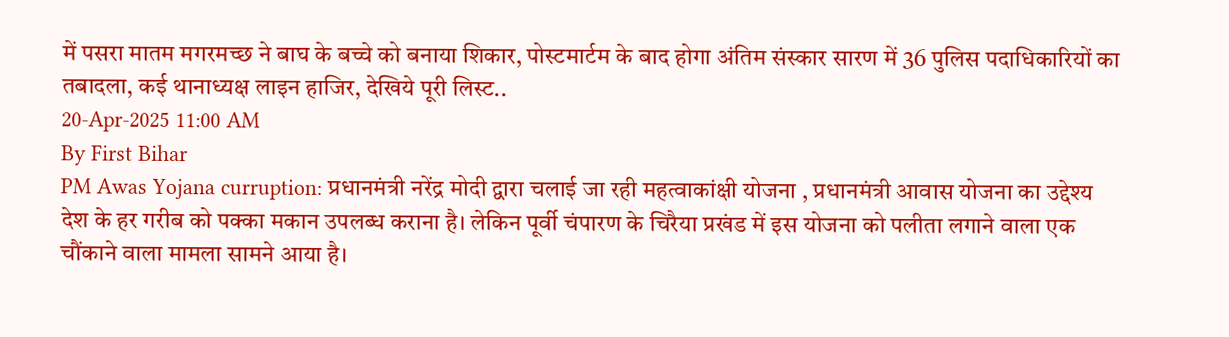में पसरा मातम मगरमच्छ ने बाघ के बच्चे को बनाया शिकार, पोस्टमार्टम के बाद होगा अंतिम संस्कार सारण में 36 पुलिस पदाधिकारियों का तबादला, कई थानाध्यक्ष लाइन हाजिर, देखिये पूरी लिस्ट..
20-Apr-2025 11:00 AM
By First Bihar
PM Awas Yojana curruption: प्रधानमंत्री नरेंद्र मोदी द्वारा चलाई जा रही महत्वाकांक्षी योजना , प्रधानमंत्री आवास योजना का उद्देश्य देश के हर गरीब को पक्का मकान उपलब्ध कराना है। लेकिन पूर्वी चंपारण के चिरैया प्रखंड में इस योजना को पलीता लगाने वाला एक चौंकाने वाला मामला सामने आया है।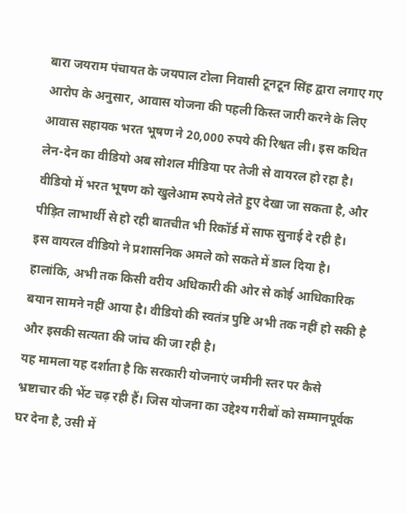बारा जयराम पंचायत के जयपाल टोला निवासी टूनटून सिंह द्वारा लगाए गए आरोप के अनुसार, आवास योजना की पहली किस्त जारी करने के लिए आवास सहायक भरत भूषण ने 20,000 रुपये की रिश्वत ली। इस कथित लेन-देन का वीडियो अब सोशल मीडिया पर तेजी से वायरल हो रहा है। वीडियो में भरत भूषण को खुलेआम रुपये लेते हुए देखा जा सकता है, और पीड़ित लाभार्थी से हो रही बातचीत भी रिकॉर्ड में साफ सुनाई दे रही है।
इस वायरल वीडियो ने प्रशासनिक अमले को सकते में डाल दिया है। हालांकि, अभी तक किसी वरीय अधिकारी की ओर से कोई आधिकारिक बयान सामने नहीं आया है। वीडियो की स्वतंत्र पुष्टि अभी तक नहीं हो सकी है और इसकी सत्यता की जांच की जा रही है।
यह मामला यह दर्शाता है कि सरकारी योजनाएं जमीनी स्तर पर कैसे भ्रष्टाचार की भेंट चढ़ रही हैं। जिस योजना का उद्देश्य गरीबों को सम्मानपूर्वक घर देना है, उसी में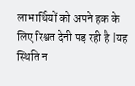लाभार्थियों को अपने हक के लिए रिश्वत देनी पड़ रही है |यह स्थिति न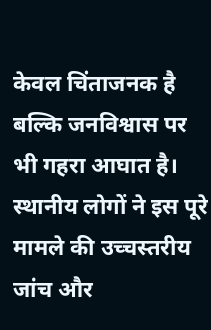केवल चिंताजनक है बल्कि जनविश्वास पर भी गहरा आघात है। स्थानीय लोगों ने इस पूरे मामले की उच्चस्तरीय जांच और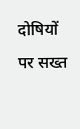दोषियों पर सख्त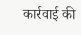कार्रवाई की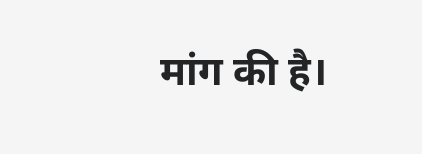मांग की है।